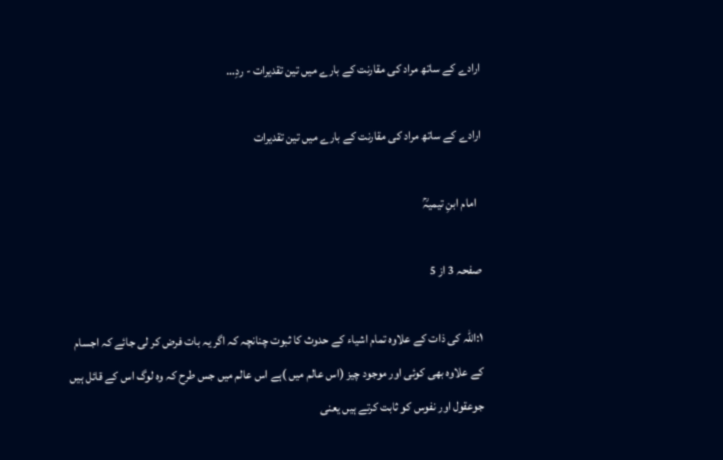ارادے کے ساتھ مراد کی مقارنت کے بارے میں تین تقدیرات - ردِ…

ارادے کے ساتھ مراد کی مقارنت کے بارے میں تین تقدیرات

  امام ابنِ تیمیہؒ

صفحہ 3 از 5

۱:اللہ کی ذات کے علاوہ تمام اشیاء کے حدوث کا ثبوت چنانچہ کہ اگر یہ بات فرض کر لی جائے کہ اجسام کے علاوہ بھی کوئی اور موجود چیز (اس عالم میں )ہے اس عالم میں جس طرح کہ وہ لوگ اس کے قائل ہیں جوعقول اور نفوس کو ثابت کرتے ہیں یعنی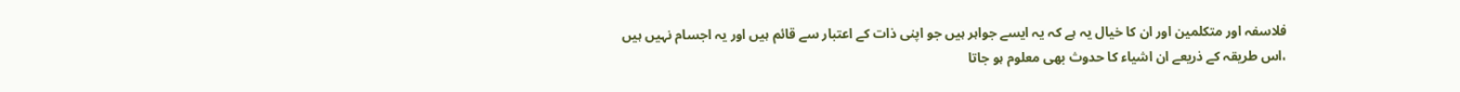فلاسفہ اور متکلمین اور ان کا خیال یہ ہے کہ یہ ایسے جواہر ہیں جو اپنی ذات کے اعتبار سے قائم ہیں اور یہ اجسام نہیں ہیں ،اس طریقہ کے ذریعے ان اشیاء کا حدوث بھی معلوم ہو جاتا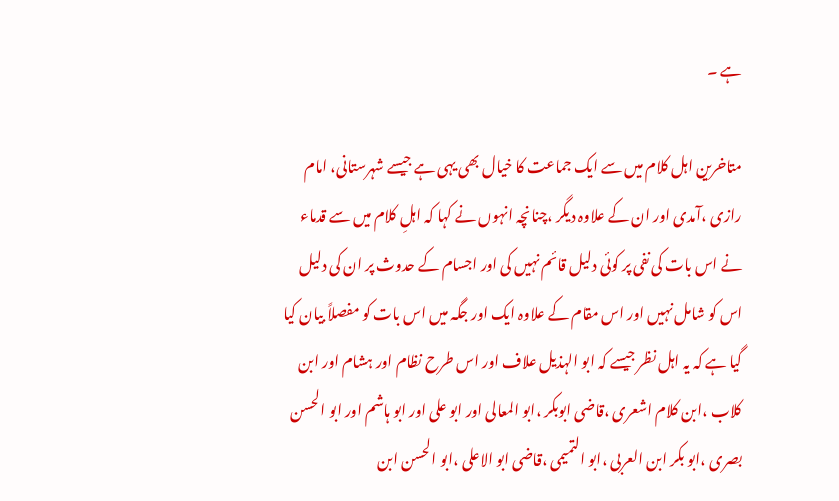ہے ۔

متاخرین اہل کلام میں سے ایک جماعت کا خیال بھی یہی ہے جیسے شہرستانی، امام رازی ،آمدی اور ان کے علاوہ دیگر ،چنانچہ انہوں نے کہا کہ اہلِ کلام میں سے قدماء نے اس بات کی نفی پر کوئی دلیل قائم نہیں کی اور اجسام کے حدوث پر ان کی دلیل اس کو شامل نہیں اور اس مقام کے علاوہ ایک اور جگہ میں اس بات کو مفصلاً بیان کیا گیا ہے کہ یہ اہل نظر جیسے کہ ابو الہذیل علاف اور اس طرح نظام اور ہشام اور ابن کلاب ،ابن کلام اشعری ،قاضی ابوبکر ،ابو المعالی اور ابو علی اور ابو ہاشم اور ابو الحسن بصری ،ابو بکر ابن العربی ،ابو التمیمی ،قاضی ابو الاعلی ،ابو الحسن ابن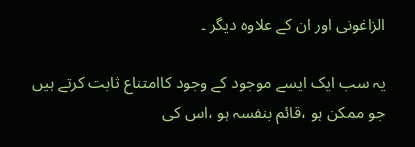الزاغونی اور ان کے علاوہ دیگر ۔

یہ سب ایک ایسے موجود کے وجود کاامتناع ثابت کرتے ہیں جو ممکن ہو ،قائم بنفسہ ہو ،اس کی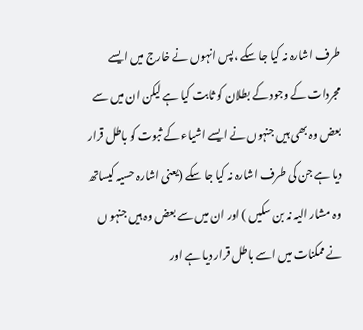طرف اشارہ نہ کیا جا سکے ،پس انہوں نے خارج میں ایسے مجردات کے وجود کے بطلان کو ثابت کیا ہے لیکن ان میں سے بعض وہ بھی ہیں جنہوں نے ایسے اشیاء کے ثبوت کو باطل قرار دیا ہے جن کی طرف اشارہ نہ کیا جا سکے (یعنی اشارہ حسیہ کیساتھ وہ مشار الیہ نہ بن سکیں ) اور ان میں سے بعض وہ ہیں جنہو ں نے ممکنات میں اسے باطل قرار دیا ہے اور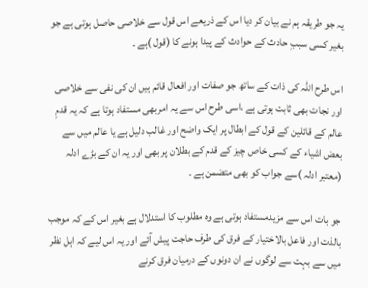یہ جو طریقہ ہم نے بیان کر دیا اس کے ذریعے اس قول سے خلاصی حاصل ہوتی ہے جو بغیر کسی سببِ حادث کے حوادث کے پیدا ہونے کا (قول )ہے ۔

اس طرح اللہ کی ذات کے ساتھ جو صفات اور افعال قائم ہیں ان کی نفی سے خلاصی اور نجات بھی ثابت ہوتی ہے ،اسی طرح اس سے یہ امربھی مستفاد ہوتا ہے کہ یہ قدمِ عالم کے قائلین کے قول کے ابطال پر ایک واضح اور غالب دلیل ہے یا عالم میں سے بعض اشیاء کے کسی خاص چیز کے قدم کے بطلان پر بھی اور یہ ان کے بڑے ادلہ (معتبر ادلہ )سے جواب کو بھی متضمن ہے ۔

جو بات اس سے مزیدمستفاد ہوتی ہے وہ مطلوب کا استدلال ہے بغیر اس کے کہ موجب بالذت اور فاعل بالاختیار کے فرق کی طرف حاجت پیش آئے اور یہ اس لیے کہ اہل نظر میں سے بہت سے لوگوں نے ان دونوں کے درمیان فرق کرنے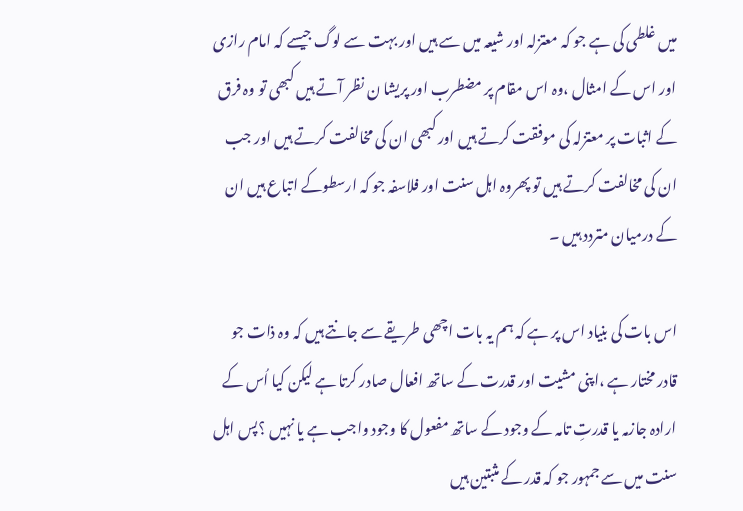میں غلطی کی ہے جو کہ معتزلہ اور شیعہ میں سے ہیں اور بہت سے لوگ جیسے کہ امام رازی اور اس کے امثال ،وہ اس مقام پر مضطرب اور پریشا ن نظر آتے ہیں کبھی تو وہ فرق کے اثبات پر معتزلہ کی موفقت کرتے ہیں اور کبھی ان کی مخالفت کرتے ہیں اور جب ان کی مخالفت کرتے ہیں تو پھروہ اہل سنت اور فلاسفہ جو کہ ارسطوکے اتباع ہیں ان کے درمیان متردد ہیں ۔

اس بات کی بنیاد اس پر ہے کہ ہم یہ بات اچھی طریقے سے جانتے ہیں کہ وہ ذات جو قادر مختار ہے ،اپنی مشیت اور قدرت کے ساتھ افعال صادر کرتا ہے لیکن کیا اُس کے ارادہ جازمہ یا قدرتِ تامہ کے وجود کے ساتھ مفعول کا وجود واجب ہے یا نہیں ؟پس اہل سنت میں سے جمہور جو کہ قدر کے مثبتین ہیں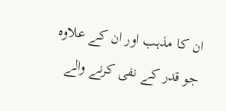ان کا مذہب اور ان کے علاوہ جو قدر کے نفی کرنے والے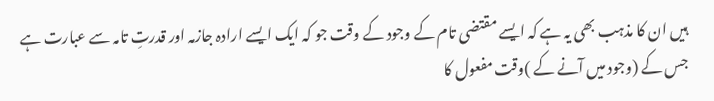ہیں ان کا مذہب بھی یہ ہے کہ ایسے مقتضی تام کے وجود کے وقت جو کہ ایک ایسے ارادہ جازمہ اور قدرتِ تامہ سے عبارت ہے جس کے (وجود میں آنے کے )وقت مفعول کا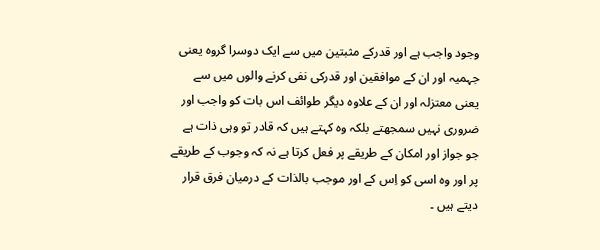وجود واجب ہے اور قدرکے مثبتین میں سے ایک دوسرا گروہ یعنی جہمیہ اور ان کے موافقین اور قدرکی نفی کرنے والوں میں سے یعنی معتزلہ اور ان کے علاوہ دیگر طوائف اس بات کو واجب اور ضروری نہیں سمجھتے بلکہ وہ کہتے ہیں کہ قادر تو وہی ذات ہے جو جواز اور امکان کے طریقے پر فعل کرتا ہے نہ کہ وجوب کے طریقے پر اور وہ اسی کو اِس کے اور موجب بالذات کے درمیان فرق قرار دیتے ہیں ۔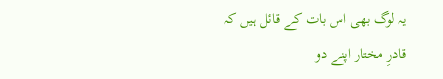یہ لوگ بھی اس بات کے قائل ہیں کہ قادرِ مختار اپنے دو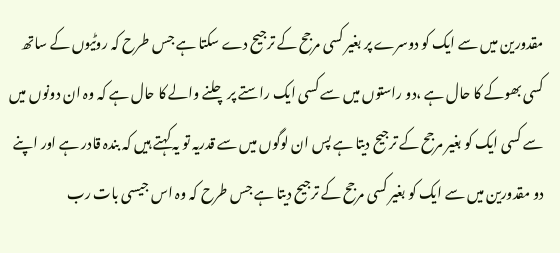مقدورین میں سے ایک کو دوسرے پر بغیر کسی مرجح کے ترجیح دے سکتا ہے جس طرح کہ روٹیوں کے ساتھ کسی بھوکے کا حال ہے ،دو راستوں میں سے کسی ایک راستے پر چلنے والے کا حال ہے کہ وہ ان دونوں میں سے کسی ایک کو بغیر مرجح کے ترجیح دیتا ہے پس ان لوگوں میں سے قدریہ تو یہ کہتے ہیں کہ بندہ قادر ہے اور اپنے دو مقدورین میں سے ایک کو بغیر کسی مرجح کے ترجیح دیتا ہے جس طرح کہ وہ اس جیسی بات رب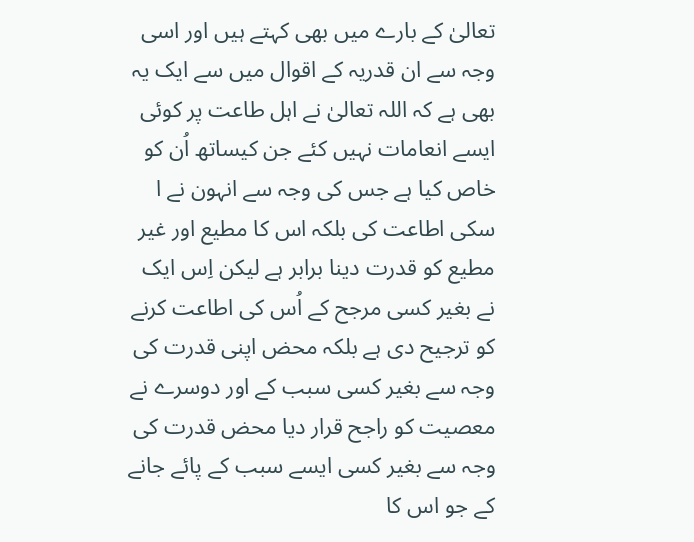تعالیٰ کے بارے میں بھی کہتے ہیں اور اسی وجہ سے ان قدریہ کے اقوال میں سے ایک یہ بھی ہے کہ اللہ تعالیٰ نے اہل طاعت پر کوئی ایسے انعامات نہیں کئے جن کیساتھ اُن کو خاص کیا ہے جس کی وجہ سے انہون نے ا سکی اطاعت کی بلکہ اس کا مطیع اور غیر مطیع کو قدرت دینا برابر ہے لیکن اِس ایک نے بغیر کسی مرجح کے اُس کی اطاعت کرنے کو ترجیح دی ہے بلکہ محض اپنی قدرت کی وجہ سے بغیر کسی سبب کے اور دوسرے نے معصیت کو راجح قرار دیا محض قدرت کی وجہ سے بغیر کسی ایسے سبب کے پائے جانے کے جو اس کا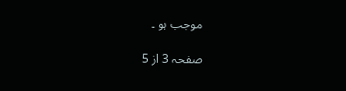موجب ہو ۔

صفحہ 3 از 5